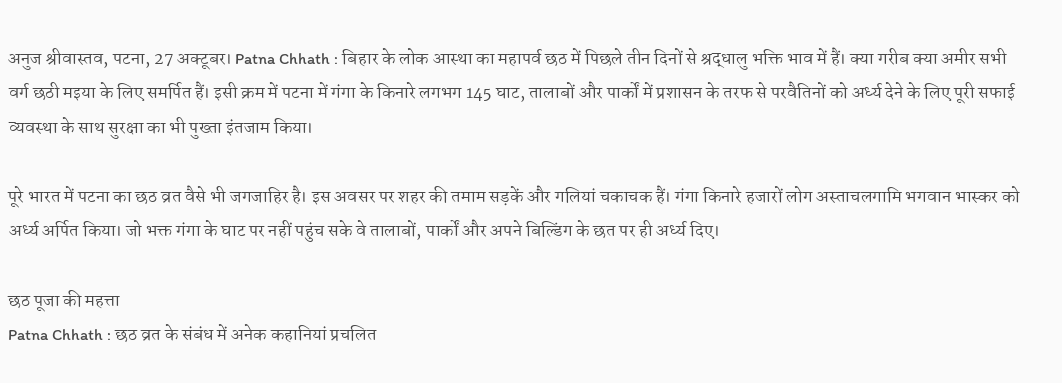अनुज श्रीवास्तव, पटना, 27 अक्टूबर। Patna Chhath : बिहार के लोक आस्था का महापर्व छठ में पिछले तीन दिनों से श्रद्धालु भक्ति भाव में हैं। क्या गरीब क्या अमीर सभी वर्ग छठी मइया के लिए समर्पित हैं। इसी क्रम में पटना में गंगा के किनारे लगभग 145 घाट, तालाबों और पार्कों में प्रशासन के तरफ से परवैतिनों को अर्ध्य देने के लिए पूरी सफाई व्यवस्था के साथ सुरक्षा का भी पुख्ता इंतजाम किया।

पूरे भारत में पटना का छठ व्रत वैसे भी जगजाहिर है। इस अवसर पर शहर की तमाम सड़कें और गलियां चकाचक हैं। गंगा किनारे हजारों लोग अस्ताचलगामि भगवान भास्कर को अर्ध्य अर्पित किया। जो भक्त गंगा के घाट पर नहीं पहुंच सके वे तालाबों, पार्कों और अपने बिल्डिंग के छत पर ही अर्ध्य दिए।

छठ पूजा की महत्ता
Patna Chhath : छठ व्रत के संबंध में अनेक कहानियां प्रचलित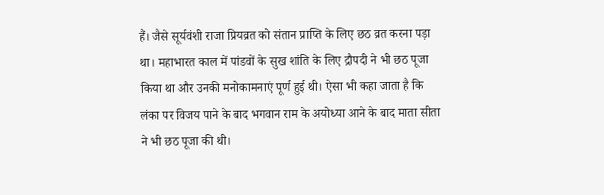हैं। जैसे सूर्यवंशी राजा प्रियव्रत को संतान प्राप्ति के लिए छठ व्रत करना पड़ा था। महाभारत काल में पांडवों के सुख शांति के लिए द्रौपदी ने भी छठ पूजा किया था और उनकी मनोकामनाएं पूर्ण हुई थी। ऐसा भी कहा जाता है कि लंका पर विजय पाने के बाद भगवान राम के अयोध्या आने के बाद माता सीता ने भी छठ पूजा की थी।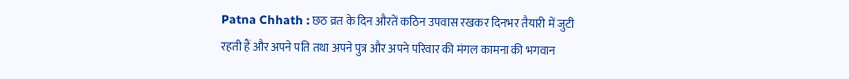Patna Chhath : छठ व्रत के दिन औरतें कठिन उपवास रखकर दिनभर तैयारी में जुटी रहती हैं और अपने पति तथा अपने पुत्र और अपने परिवार की मंगल कामना की भगवान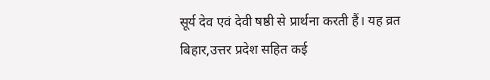सूर्य देव एवं देवी षष्ठी से प्रार्थना करती हैं। यह व्रत बिहार,उत्तर प्रदेश सहित कई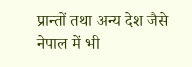प्रान्तों तथा अन्य देश जैसे नेपाल में भी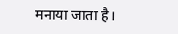मनाया जाता है।